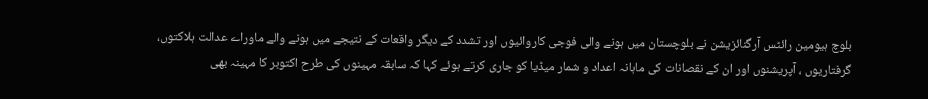بلوچ ہیومین رائٹس آرگنائزیشن نے بلوچستان میں ہونے والی فوجی کاروائیوں اور تشدد کے دیگر واقعات کے نتیجے میں ہونے والے ماوراے عدالت ہلاکتوں، گرفتاریوں ، آپریشنوں اور ان کے نقصانات کی ماہانہ اعداد و شمار میڈیا کو جاری کرتے ہوئے کہا کہ سابقہ مہینوں کی طرح اکتوبر کا مہینہ بھی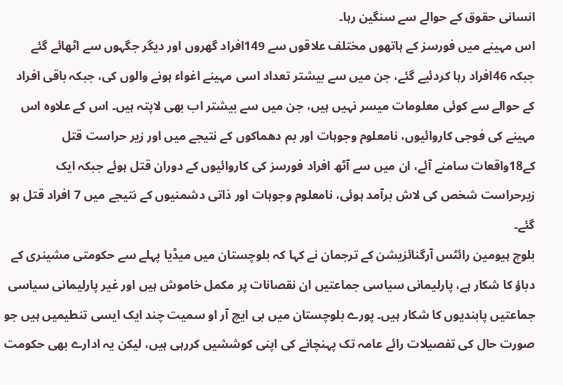انسانی حقوق کے حوالے سے سنگین رہا۔
اس مہینے میں فورسز کے ہاتھوں مختلف علاقوں سے 149افراد گھروں اور دیگر جگہوں سے اٹھائے گئے جبکہ 46افراد رہا کردئیے گئے، جن میں سے بیشتر تعداد اسی مہینے اغواء ہونے والوں کی، جبکہ باقی افراد کے حوالے سے کوئی معلومات میسر نہیں ہیں، جن میں سے بیشتر اب بھی لاپتہ ہیں۔ اس کے علاوہ اس مہینے کی فوجی کاروائیوں، نامعلوم وجوہات اور بم دھماکوں کے نتیجے میں اور زیر حراست قتل کے18واقعات سامنے آئے، ان میں سے آٹھ افراد فورسز کی کاروائیوں کے دوران قتل ہوئے جبکہ ایک زیرحراست شخص کی لاش برآمد ہوئی، نامعلوم وجوہات اور ذاتی دشمنیوں کے نتیجے میں 7 افراد قتل ہو گئے۔
بلوچ ہیومین رائٹس آرگنائزیشن کے ترجمان نے کہا کہ بلوچستان میں میڈیا پہلے سے حکومتی مشینری کے دباؤ کا شکار ہے، پارلیمانی سیاسی جماعتیں ان نقصانات پر مکمل خاموش ہیں اور غیر پارلیمانی سیاسی جماعتیں پابندیوں کا شکار ہیں۔ پورے بلوچستان میں بی ایچ آر او سمیت چند ایک ایسی تنطیمیں ہیں جو صورت حال کی تفصیلات رائے عامہ تک پہنچانے کی اپنی کوششیں کررہی ہیں، لیکن یہ ادارے بھی حکومت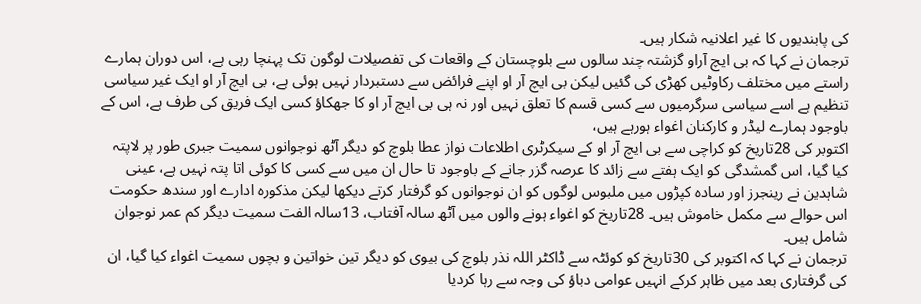کی پابندیوں کا غیر اعلانیہ شکار ہیں۔
ترجمان نے کہا کہ بی ایچ آراو گزشتہ چند سالوں سے بلوچستان کے واقعات کی تفصیلات لوگون تک پہنچا رہی ہے، اس دوران ہمارے راستے میں مختلف رکاوٹیں کھڑی کی گئیں لیکن بی ایچ آر او اپنے فرائض سے دستبردار نہیں ہوئی ہے، بی ایچ آر او ایک غیر سیاسی تنظیم ہے اسے سیاسی سرگرمیوں سے کسی قسم کا تعلق نہیں اور نہ ہی بی ایچ آر او کا جھکاؤ کسی ایک فریق کی طرف ہے، اس کے باوجود ہمارے لیڈر و کارکنان اغواء ہورہے ہیں،
اکتوبر کی 28تاریخ کو کراچی سے بی ایچ آر او کے سیکرٹری اطلاعات نواز عطا بلوچ کو دیگر آٹھ نوجوانوں سمیت جبری طور پر لاپتہ کیا گیا، اس گمشدگی کو ایک ہفتے سے زائد کا عرصہ گزر جانے کے باوجود تا حال ان میں سے کسی کا کوئی اتا پتہ نہیں ہے، عینی شاہدین نے رینجرز اور سادہ کپڑوں میں ملبوس لوگوں کو ان نوجوانوں کو گرفتار کرتے دیکھا لیکن مذکورہ ادارے اور سندھ حکومت اس حوالے سے مکمل خاموش ہیں۔ 28تاریخ کو اغواء ہونے والوں میں آٹھ سالہ آفتاب، 13سالہ الفت سمیت دیگر کم عمر نوجوان شامل ہیں۔
ترجمان نے کہا کہ اکتوبر کی 30تاریخ کو کوئٹہ سے ڈاکٹر اللہ نذر بلوچ کی بیوی کو دیگر تین خواتین و بچوں سمیت اغواء کیا گیا، ان کی گرفتاری بعد میں ظاہر کرکے انہیں عوامی دباؤ کی وجہ سے رہا کردیا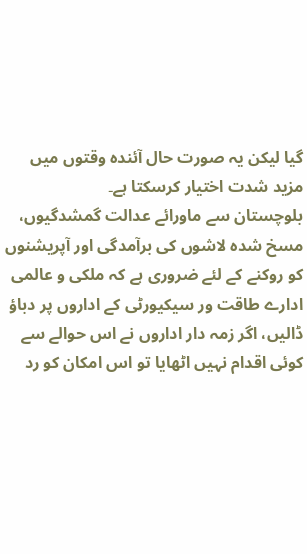گیا لیکن یہ صورت حال آئندہ وقتوں میں مزید شدت اختیار کرسکتا ہے۔
بلوچستان سے ماورائے عدالت گمشدگیوں، مسخ شدہ لاشوں کی برآمدگی اور آپریشنوں کو روکنے کے لئے ضروری ہے کہ ملکی و عالمی ادارے طاقت ور سیکیورٹی کے اداروں پر دباؤ ڈالیں، اگر زمہ دار اداروں نے اس حوالے سے کوئی اقدام نہیں اٹھایا تو اس امکان کو رد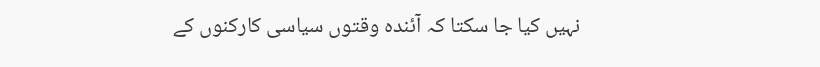نہیں کیا جا سکتا کہ آئندہ وقتوں سیاسی کارکنوں کے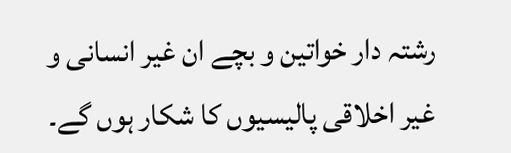رشتہ دار خواتین و بچے ان غیر انسانی و غیر اخلاقی پالیسیوں کا شکار ہوں گے۔